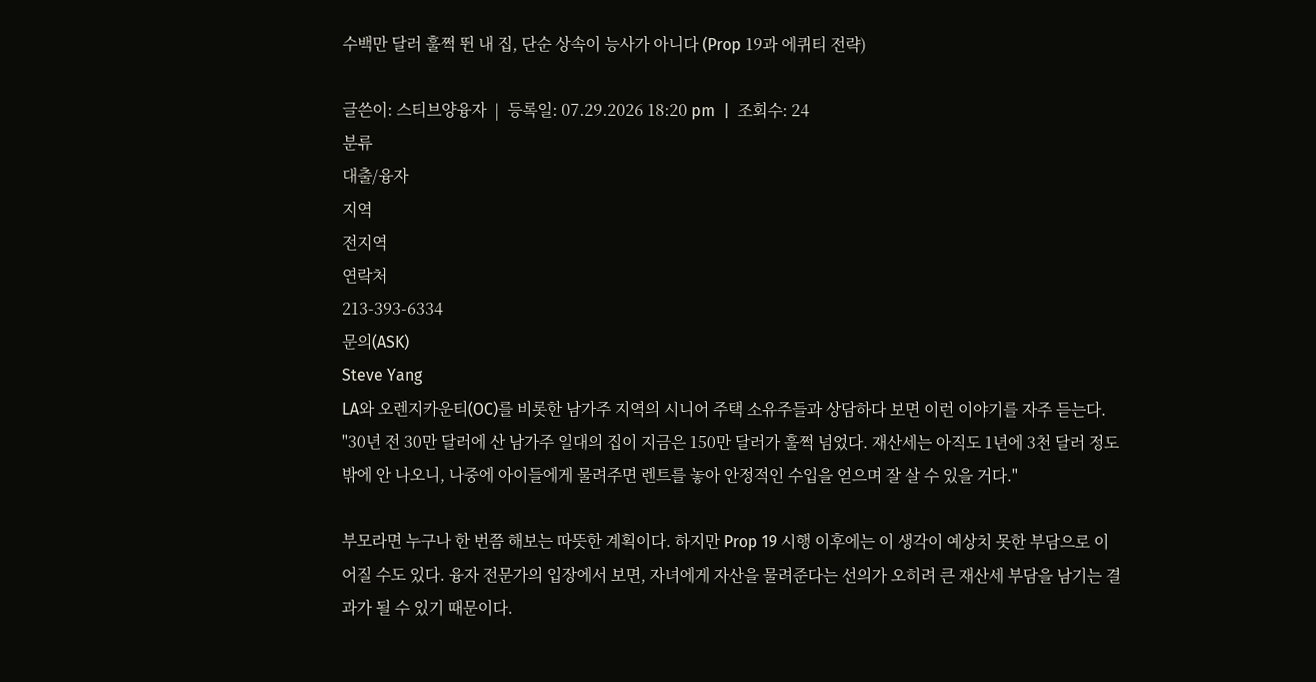수백만 달러 훌쩍 뛴 내 집, 단순 상속이 능사가 아니다 (Prop 19과 에퀴티 전략)

글쓴이: 스티브양융자  |  등록일: 07.29.2026 18:20 pm  |  조회수: 24
분류
대출/융자
지역
전지역
연락처
213-393-6334
문의(ASK)
Steve Yang
LA와 오렌지카운티(OC)를 비롯한 남가주 지역의 시니어 주택 소유주들과 상담하다 보면 이런 이야기를 자주 듣는다. "30년 전 30만 달러에 산 남가주 일대의 집이 지금은 150만 달러가 훌쩍 넘었다. 재산세는 아직도 1년에 3천 달러 정도밖에 안 나오니, 나중에 아이들에게 물려주면 렌트를 놓아 안정적인 수입을 얻으며 잘 살 수 있을 거다."

부모라면 누구나 한 번쯤 해보는 따뜻한 계획이다. 하지만 Prop 19 시행 이후에는 이 생각이 예상치 못한 부담으로 이어질 수도 있다. 융자 전문가의 입장에서 보면, 자녀에게 자산을 물려준다는 선의가 오히려 큰 재산세 부담을 남기는 결과가 될 수 있기 때문이다.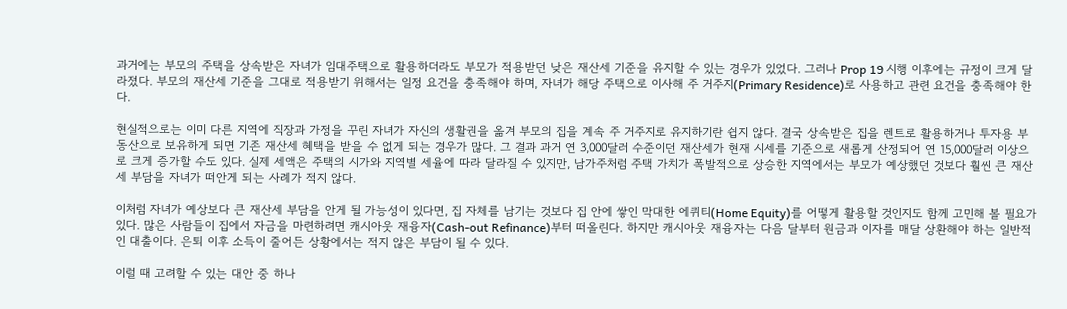과거에는 부모의 주택을 상속받은 자녀가 임대주택으로 활용하더라도 부모가 적용받던 낮은 재산세 기준을 유지할 수 있는 경우가 있었다. 그러나 Prop 19 시행 이후에는 규정이 크게 달라졌다. 부모의 재산세 기준을 그대로 적용받기 위해서는 일정 요건을 충족해야 하며, 자녀가 해당 주택으로 이사해 주 거주지(Primary Residence)로 사용하고 관련 요건을 충족해야 한다.

현실적으로는 이미 다른 지역에 직장과 가정을 꾸린 자녀가 자신의 생활권을 옮겨 부모의 집을 계속 주 거주지로 유지하기란 쉽지 않다. 결국 상속받은 집을 렌트로 활용하거나 투자용 부동산으로 보유하게 되면 기존 재산세 혜택을 받을 수 없게 되는 경우가 많다. 그 결과 과거 연 3,000달러 수준이던 재산세가 현재 시세를 기준으로 새롭게 산정되어 연 15,000달러 이상으로 크게 증가할 수도 있다. 실제 세액은 주택의 시가와 지역별 세율에 따라 달라질 수 있지만, 남가주처럼 주택 가치가 폭발적으로 상승한 지역에서는 부모가 예상했던 것보다 훨씬 큰 재산세 부담을 자녀가 떠안게 되는 사례가 적지 않다.

이처럼 자녀가 예상보다 큰 재산세 부담을 안게 될 가능성이 있다면, 집 자체를 남기는 것보다 집 안에 쌓인 막대한 에퀴티(Home Equity)를 어떻게 활용할 것인지도 함께 고민해 볼 필요가 있다. 많은 사람들이 집에서 자금을 마련하려면 캐시아웃 재융자(Cash-out Refinance)부터 떠올린다. 하지만 캐시아웃 재융자는 다음 달부터 원금과 이자를 매달 상환해야 하는 일반적인 대출이다. 은퇴 이후 소득이 줄어든 상황에서는 적지 않은 부담이 될 수 있다.

이럴 때 고려할 수 있는 대안 중 하나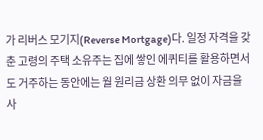가 리버스 모기지(Reverse Mortgage)다. 일정 자격을 갖춘 고령의 주택 소유주는 집에 쌓인 에퀴티를 활용하면서도 거주하는 동안에는 월 원리금 상환 의무 없이 자금을 사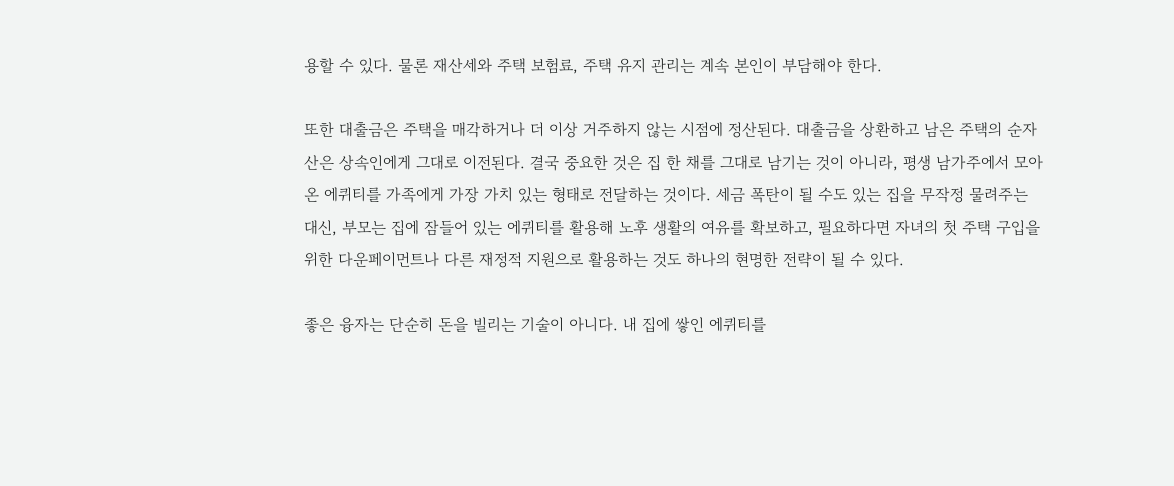용할 수 있다. 물론 재산세와 주택 보험료, 주택 유지 관리는 계속 본인이 부담해야 한다.

또한 대출금은 주택을 매각하거나 더 이상 거주하지 않는 시점에 정산된다. 대출금을 상환하고 남은 주택의 순자산은 상속인에게 그대로 이전된다. 결국 중요한 것은 집 한 채를 그대로 남기는 것이 아니라, 평생 남가주에서 모아온 에퀴티를 가족에게 가장 가치 있는 형태로 전달하는 것이다. 세금 폭탄이 될 수도 있는 집을 무작정 물려주는 대신, 부모는 집에 잠들어 있는 에퀴티를 활용해 노후 생활의 여유를 확보하고, 필요하다면 자녀의 첫 주택 구입을 위한 다운페이먼트나 다른 재정적 지원으로 활용하는 것도 하나의 현명한 전략이 될 수 있다.

좋은 융자는 단순히 돈을 빌리는 기술이 아니다. 내 집에 쌓인 에퀴티를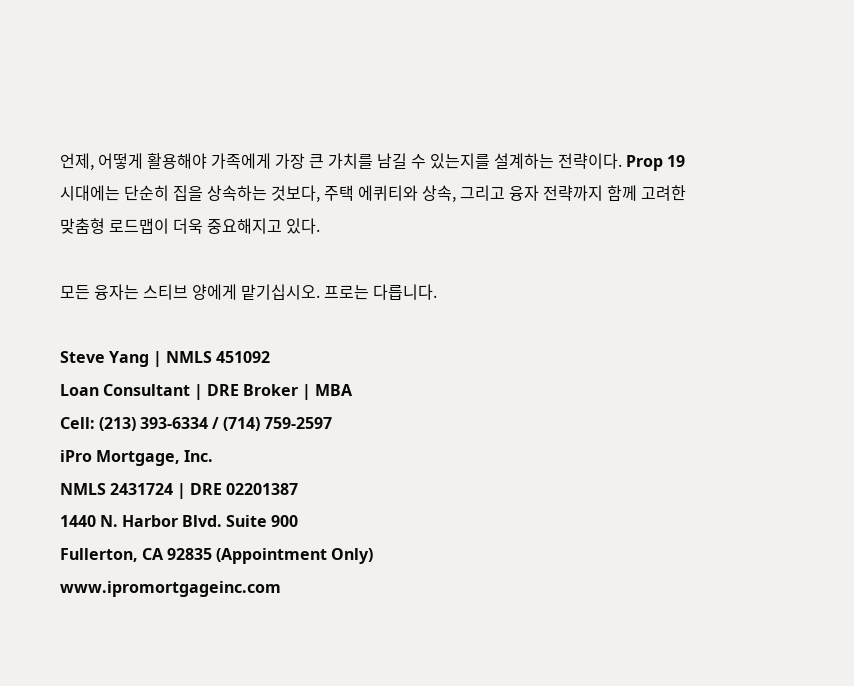언제, 어떻게 활용해야 가족에게 가장 큰 가치를 남길 수 있는지를 설계하는 전략이다. Prop 19 시대에는 단순히 집을 상속하는 것보다, 주택 에퀴티와 상속, 그리고 융자 전략까지 함께 고려한 맞춤형 로드맵이 더욱 중요해지고 있다.

모든 융자는 스티브 양에게 맡기십시오. 프로는 다릅니다.

Steve Yang | NMLS 451092
Loan Consultant | DRE Broker | MBA
Cell: (213) 393-6334 / (714) 759-2597
iPro Mortgage, Inc.
NMLS 2431724 | DRE 02201387
1440 N. Harbor Blvd. Suite 900
Fullerton, CA 92835 (Appointment Only)
www.ipromortgageinc.com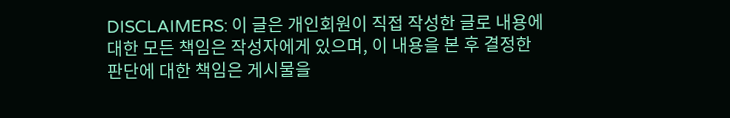DISCLAIMERS: 이 글은 개인회원이 직접 작성한 글로 내용에 대한 모든 책임은 작성자에게 있으며, 이 내용을 본 후 결정한 판단에 대한 책임은 게시물을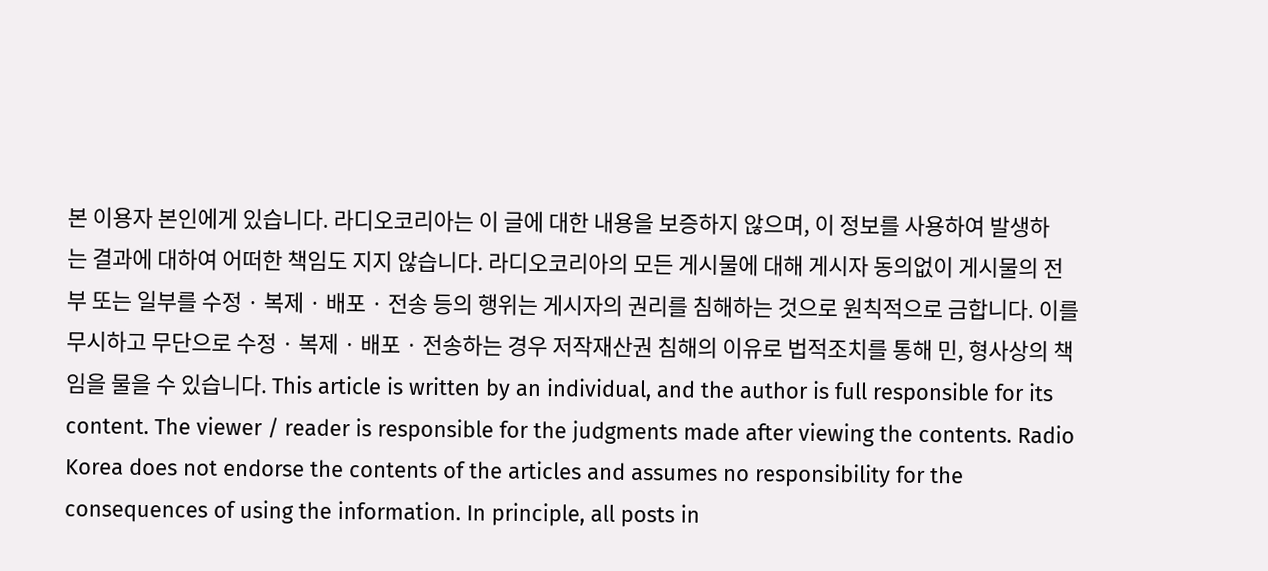본 이용자 본인에게 있습니다. 라디오코리아는 이 글에 대한 내용을 보증하지 않으며, 이 정보를 사용하여 발생하는 결과에 대하여 어떠한 책임도 지지 않습니다. 라디오코리아의 모든 게시물에 대해 게시자 동의없이 게시물의 전부 또는 일부를 수정 · 복제 · 배포 · 전송 등의 행위는 게시자의 권리를 침해하는 것으로 원칙적으로 금합니다. 이를 무시하고 무단으로 수정 · 복제 · 배포 · 전송하는 경우 저작재산권 침해의 이유로 법적조치를 통해 민, 형사상의 책임을 물을 수 있습니다. This article is written by an individual, and the author is full responsible for its content. The viewer / reader is responsible for the judgments made after viewing the contents. Radio Korea does not endorse the contents of the articles and assumes no responsibility for the consequences of using the information. In principle, all posts in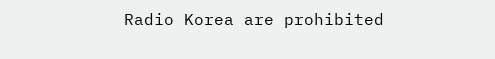Radio Korea are prohibited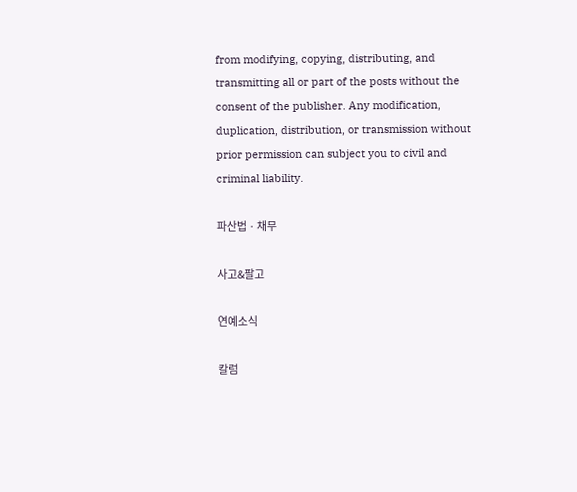from modifying, copying, distributing, and transmitting all or part of the posts without the consent of the publisher. Any modification, duplication, distribution, or transmission without prior permission can subject you to civil and criminal liability.

파산법 · 채무

사고&팔고

연예소식

칼럼